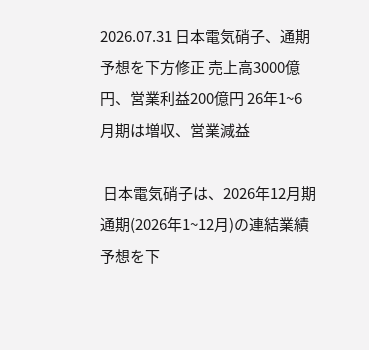2026.07.31 日本電気硝子、通期予想を下方修正 売上高3000億円、営業利益200億円 26年1~6月期は増収、営業減益

 日本電気硝子は、2026年12月期通期(2026年1~12月)の連結業績予想を下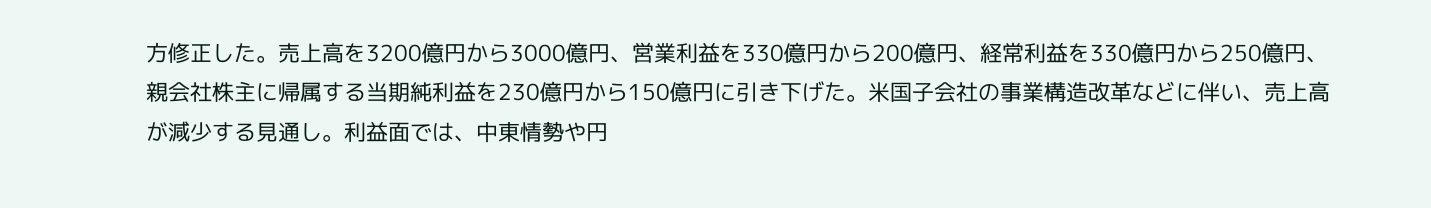方修正した。売上高を3200億円から3000億円、営業利益を330億円から200億円、経常利益を330億円から250億円、親会社株主に帰属する当期純利益を230億円から150億円に引き下げた。米国子会社の事業構造改革などに伴い、売上高が減少する見通し。利益面では、中東情勢や円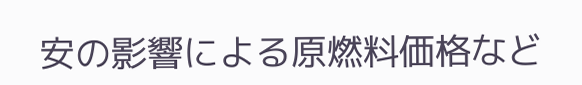安の影響による原燃料価格など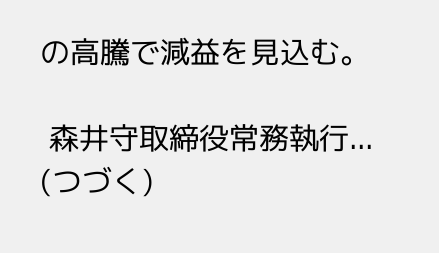の高騰で減益を見込む。

 森井守取締役常務執行...  (つづく)